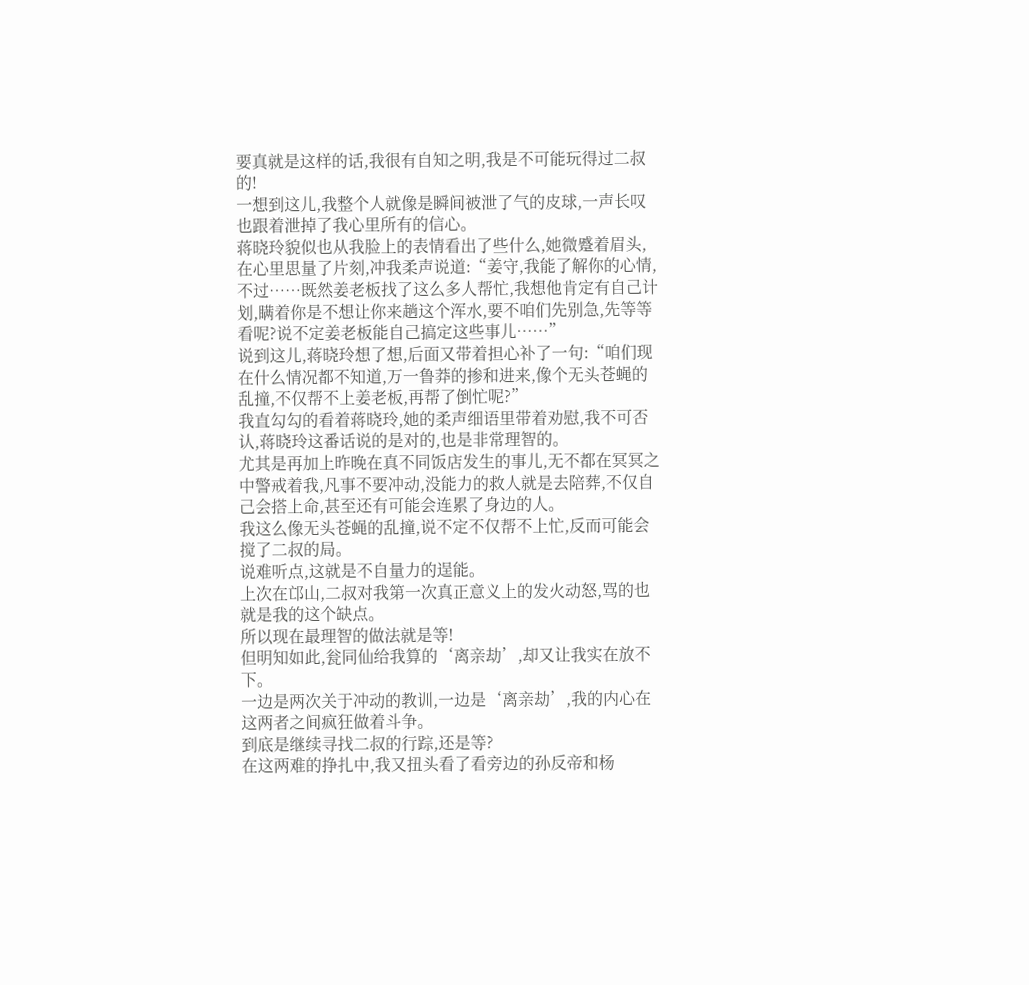要真就是这样的话,我很有自知之明,我是不可能玩得过二叔的!
一想到这儿,我整个人就像是瞬间被泄了气的皮球,一声长叹也跟着泄掉了我心里所有的信心。
蒋晓玲貌似也从我脸上的表情看出了些什么,她微蹙着眉头,在心里思量了片刻,冲我柔声说道:“姜守,我能了解你的心情,不过……既然姜老板找了这么多人帮忙,我想他肯定有自己计划,瞒着你是不想让你来趟这个浑水,要不咱们先别急,先等等看呢?说不定姜老板能自己搞定这些事儿……”
说到这儿,蒋晓玲想了想,后面又带着担心补了一句:“咱们现在什么情况都不知道,万一鲁莽的掺和进来,像个无头苍蝇的乱撞,不仅帮不上姜老板,再帮了倒忙呢?”
我直勾勾的看着蒋晓玲,她的柔声细语里带着劝慰,我不可否认,蒋晓玲这番话说的是对的,也是非常理智的。
尤其是再加上昨晚在真不同饭店发生的事儿,无不都在冥冥之中警戒着我,凡事不要冲动,没能力的救人就是去陪葬,不仅自己会搭上命,甚至还有可能会连累了身边的人。
我这么像无头苍蝇的乱撞,说不定不仅帮不上忙,反而可能会搅了二叔的局。
说难听点,这就是不自量力的逞能。
上次在邙山,二叔对我第一次真正意义上的发火动怒,骂的也就是我的这个缺点。
所以现在最理智的做法就是等!
但明知如此,瓮同仙给我算的‘离亲劫’,却又让我实在放不下。
一边是两次关于冲动的教训,一边是‘离亲劫’,我的内心在这两者之间疯狂做着斗争。
到底是继续寻找二叔的行踪,还是等?
在这两难的挣扎中,我又扭头看了看旁边的孙反帝和杨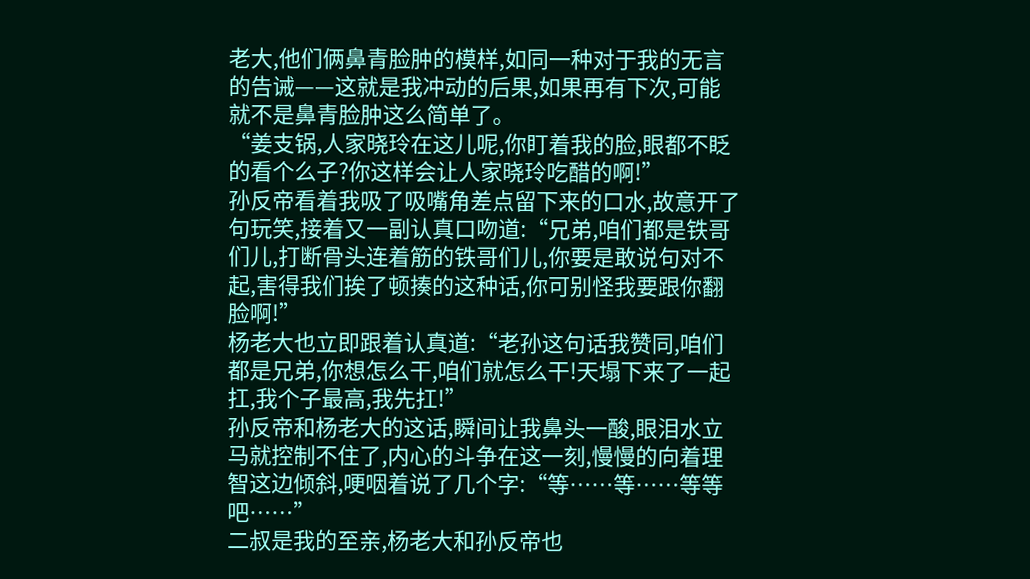老大,他们俩鼻青脸肿的模样,如同一种对于我的无言的告诫——这就是我冲动的后果,如果再有下次,可能就不是鼻青脸肿这么简单了。
“姜支锅,人家晓玲在这儿呢,你盯着我的脸,眼都不眨的看个么子?你这样会让人家晓玲吃醋的啊!”
孙反帝看着我吸了吸嘴角差点留下来的口水,故意开了句玩笑,接着又一副认真口吻道:“兄弟,咱们都是铁哥们儿,打断骨头连着筋的铁哥们儿,你要是敢说句对不起,害得我们挨了顿揍的这种话,你可别怪我要跟你翻脸啊!”
杨老大也立即跟着认真道:“老孙这句话我赞同,咱们都是兄弟,你想怎么干,咱们就怎么干!天塌下来了一起扛,我个子最高,我先扛!”
孙反帝和杨老大的这话,瞬间让我鼻头一酸,眼泪水立马就控制不住了,内心的斗争在这一刻,慢慢的向着理智这边倾斜,哽咽着说了几个字:“等……等……等等吧……”
二叔是我的至亲,杨老大和孙反帝也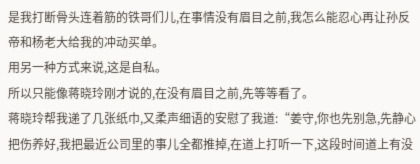是我打断骨头连着筋的铁哥们儿,在事情没有眉目之前,我怎么能忍心再让孙反帝和杨老大给我的冲动买单。
用另一种方式来说,这是自私。
所以只能像蒋晓玲刚才说的,在没有眉目之前,先等等看了。
蒋晓玲帮我递了几张纸巾,又柔声细语的安慰了我道:“姜守,你也先别急,先静心把伤养好,我把最近公司里的事儿全都推掉,在道上打听一下,这段时间道上有没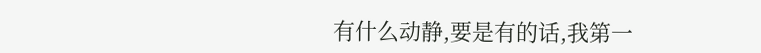有什么动静,要是有的话,我第一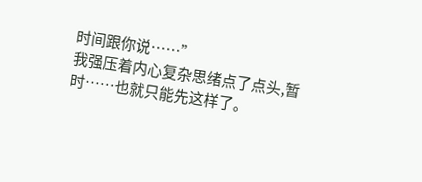时间跟你说……”
我强压着内心复杂思绪点了点头,暂时……也就只能先这样了。